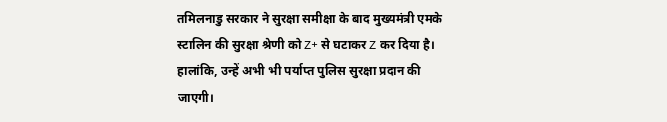तमिलनाडु सरकार ने सुरक्षा समीक्षा के बाद मुख्यमंत्री एमके स्टालिन की सुरक्षा श्रेणी को Z+ से घटाकर Z कर दिया है। हालांकि, उन्हें अभी भी पर्याप्त पुलिस सुरक्षा प्रदान की जाएगी।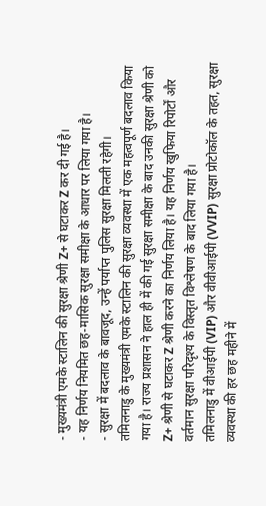- मुख्यमंत्री एमके स्टालिन की सुरक्षा श्रेणी Z+ से घटाकर Z कर दी गई है।
- यह निर्णय नियमित छह-मासिक सुरक्षा समीक्षा के आधार पर लिया गया है।
- सुरक्षा में बदलाव के बावजूद, उन्हें पर्याप्त पुलिस सुरक्षा मिलती रहेगी।
तमिलनाडु के मुख्यमंत्री एमके स्टालिन की सुरक्षा व्यवस्था में एक महत्वपूर्ण बदलाव किया गया है। राज्य प्रशासन ने हाल ही में की गई सुरक्षा समीक्षा के बाद उनकी सुरक्षा श्रेणी को Z+ श्रेणी से घटाकर Z श्रेणी करने का निर्णय लिया है। यह निर्णय खुफिया रिपोर्टों और वर्तमान सुरक्षा परिदृश्य के विस्तृत विश्लेषण के बाद लिया गया है।
तमिलनाडु में वीआईपी (VIP) और वीवीआईपी (VVIP) सुरक्षा प्रोटोकॉल के तहत, सुरक्षा व्यवस्था की हर छह महीने में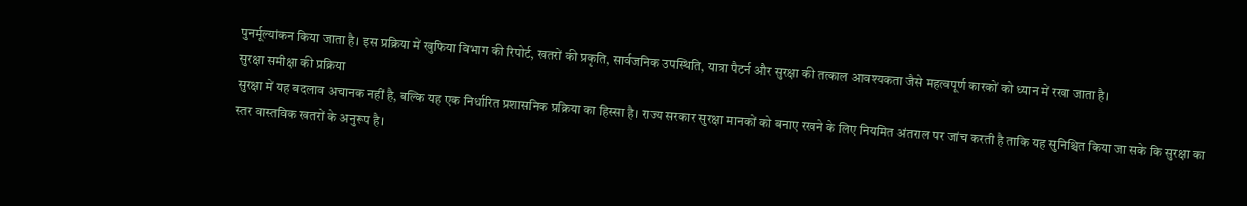पुनर्मूल्यांकन किया जाता है। इस प्रक्रिया में खुफिया विभाग की रिपोर्ट, खतरों की प्रकृति, सार्वजनिक उपस्थिति, यात्रा पैटर्न और सुरक्षा की तत्काल आवश्यकता जैसे महत्वपूर्ण कारकों को ध्यान में रखा जाता है।
सुरक्षा समीक्षा की प्रक्रिया
सुरक्षा में यह बदलाव अचानक नहीं है, बल्कि यह एक निर्धारित प्रशासनिक प्रक्रिया का हिस्सा है। राज्य सरकार सुरक्षा मानकों को बनाए रखने के लिए नियमित अंतराल पर जांच करती है ताकि यह सुनिश्चित किया जा सके कि सुरक्षा का स्तर वास्तविक खतरों के अनुरूप है।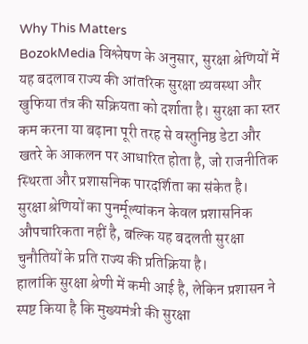Why This Matters
BozokMedia विश्लेषण के अनुसार, सुरक्षा श्रेणियों में यह बदलाव राज्य की आंतरिक सुरक्षा व्यवस्था और खुफिया तंत्र की सक्रियता को दर्शाता है। सुरक्षा का स्तर कम करना या बढ़ाना पूरी तरह से वस्तुनिष्ठ डेटा और खतरे के आकलन पर आधारित होता है, जो राजनीतिक स्थिरता और प्रशासनिक पारदर्शिता का संकेत है।
सुरक्षा श्रेणियों का पुनर्मूल्यांकन केवल प्रशासनिक औपचारिकता नहीं है, बल्कि यह बदलती सुरक्षा चुनौतियों के प्रति राज्य की प्रतिक्रिया है।
हालांकि सुरक्षा श्रेणी में कमी आई है, लेकिन प्रशासन ने स्पष्ट किया है कि मुख्यमंत्री की सुरक्षा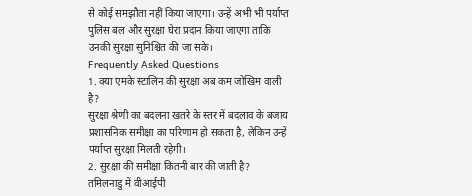से कोई समझौता नहीं किया जाएगा। उन्हें अभी भी पर्याप्त पुलिस बल और सुरक्षा घेरा प्रदान किया जाएगा ताकि उनकी सुरक्षा सुनिश्चित की जा सके।
Frequently Asked Questions
1. क्या एमके स्टालिन की सुरक्षा अब कम जोखिम वाली है?
सुरक्षा श्रेणी का बदलना खतरे के स्तर में बदलाव के बजाय प्रशासनिक समीक्षा का परिणाम हो सकता है, लेकिन उन्हें पर्याप्त सुरक्षा मिलती रहेगी।
2. सुरक्षा की समीक्षा कितनी बार की जाती है?
तमिलनाडु में वीआईपी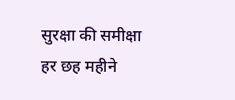सुरक्षा की समीक्षा हर छह महीने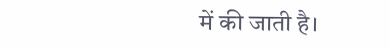में की जाती है।